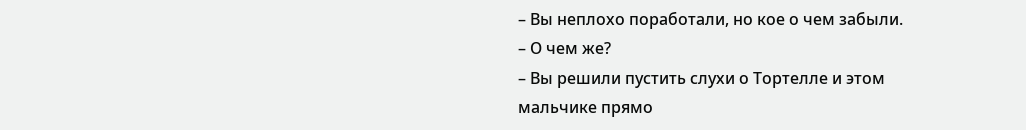– Вы неплохо поработали, но кое о чем забыли.
– О чем же?
– Вы решили пустить слухи о Тортелле и этом мальчике прямо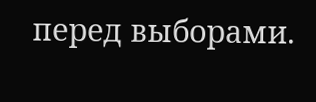перед выборами.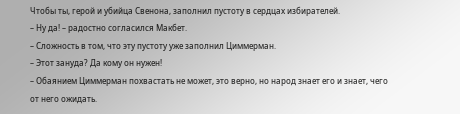Чтобы ты, герой и убийца Свенона, заполнил пустоту в сердцах избирателей.
– Ну да! – радостно согласился Макбет.
– Сложность в том, что эту пустоту уже заполнил Циммерман.
– Этот зануда? Да кому он нужен!
– Обаянием Циммерман похвастать не может, это верно, но народ знает его и знает, чего от него ожидать.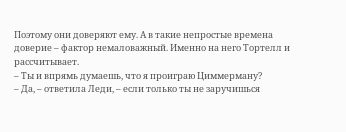Поэтому они доверяют ему. А в такие непростые времена доверие – фактор немаловажный. Именно на него Тортелл и рассчитывает.
– Ты и впрямь думаешь, что я проиграю Циммерману?
– Да, – ответила Леди, – если только ты не заручишься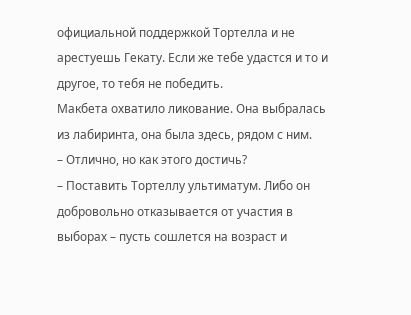официальной поддержкой Тортелла и не арестуешь Гекату. Если же тебе удастся и то и другое, то тебя не победить.
Макбета охватило ликование. Она выбралась из лабиринта, она была здесь, рядом с ним.
– Отлично, но как этого достичь?
– Поставить Тортеллу ультиматум. Либо он добровольно отказывается от участия в выборах – пусть сошлется на возраст и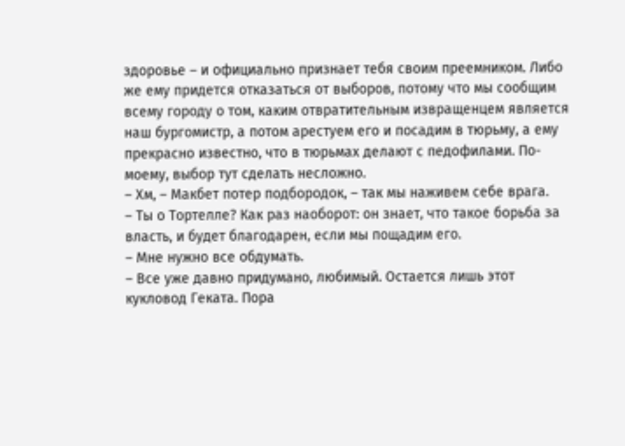здоровье – и официально признает тебя своим преемником. Либо же ему придется отказаться от выборов, потому что мы сообщим всему городу о том, каким отвратительным извращенцем является наш бургомистр, а потом арестуем его и посадим в тюрьму, а ему прекрасно известно, что в тюрьмах делают с педофилами. По-моему, выбор тут сделать несложно.
– Хм, – Макбет потер подбородок, – так мы наживем себе врага.
– Ты о Тортелле? Как раз наоборот: он знает, что такое борьба за власть, и будет благодарен, если мы пощадим его.
– Мне нужно все обдумать.
– Все уже давно придумано, любимый. Остается лишь этот кукловод Геката. Пора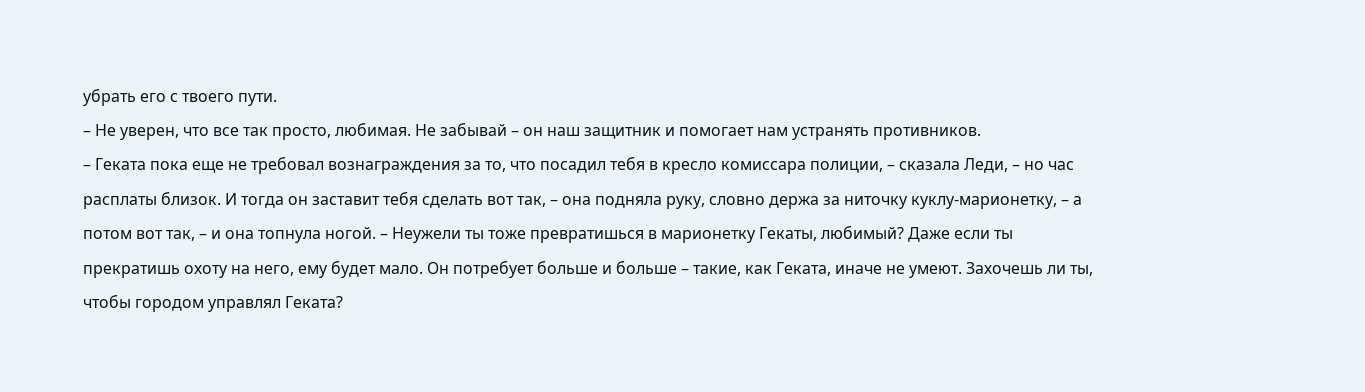убрать его с твоего пути.
– Не уверен, что все так просто, любимая. Не забывай – он наш защитник и помогает нам устранять противников.
– Геката пока еще не требовал вознаграждения за то, что посадил тебя в кресло комиссара полиции, – сказала Леди, – но час расплаты близок. И тогда он заставит тебя сделать вот так, – она подняла руку, словно держа за ниточку куклу-марионетку, – а потом вот так, – и она топнула ногой. – Неужели ты тоже превратишься в марионетку Гекаты, любимый? Даже если ты прекратишь охоту на него, ему будет мало. Он потребует больше и больше – такие, как Геката, иначе не умеют. Захочешь ли ты, чтобы городом управлял Геката?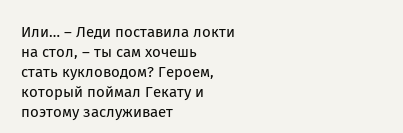Или… – Леди поставила локти на стол, – ты сам хочешь стать кукловодом? Героем, который поймал Гекату и поэтому заслуживает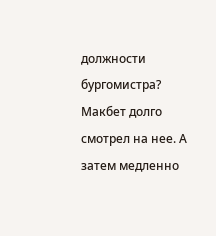должности бургомистра?
Макбет долго смотрел на нее. А затем медленно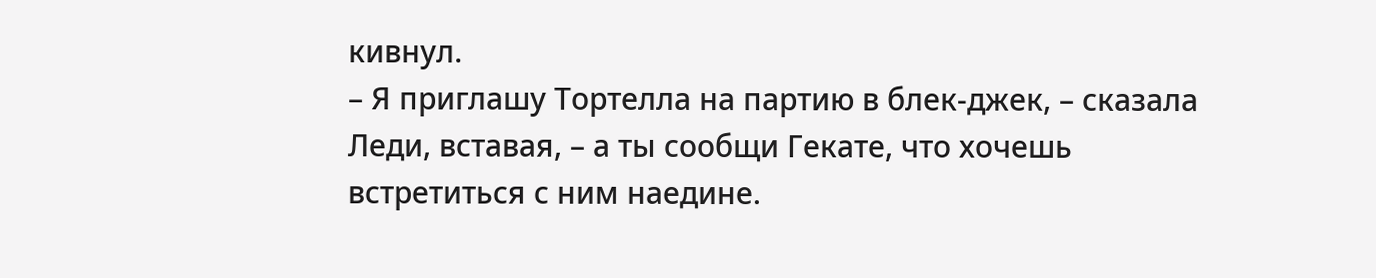кивнул.
– Я приглашу Тортелла на партию в блек-джек, – сказала Леди, вставая, – а ты сообщи Гекате, что хочешь встретиться с ним наедине.